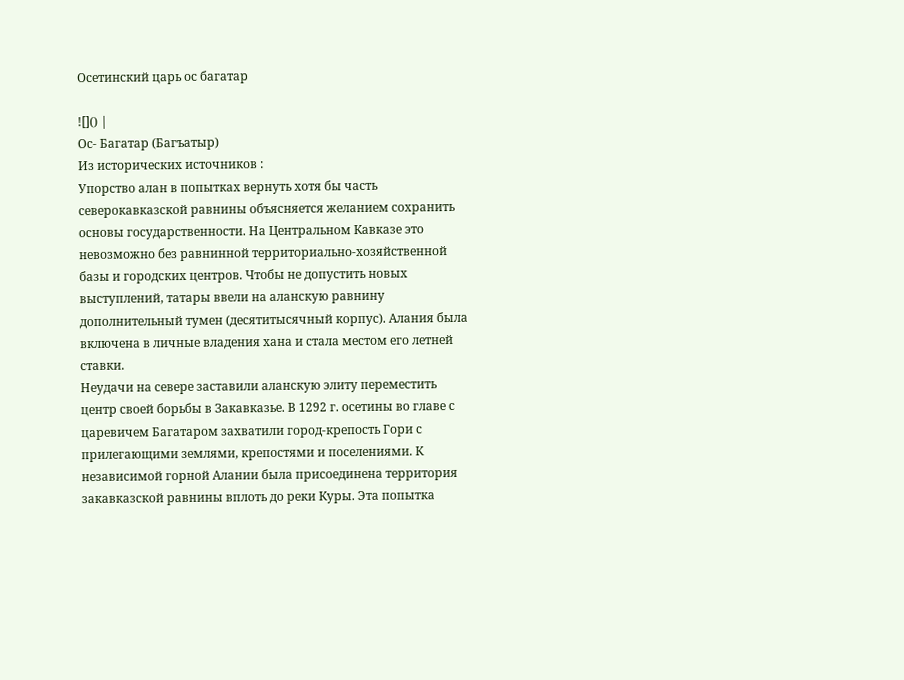Осетинский царь ос багатар

![]() |
Ос- Багатар (Багъатыр)
Из исторических источников :
Упорство алан в попытках вернуть хотя бы часть северокавказской равнины объясняется желанием сохранить основы государственности. На Центральном Кавказе это невозможно без равнинной территориально-хозяйственной базы и городских центров. Чтобы не допустить новых выступлений, татары ввели на аланскую равнину дополнительный тумен (десятитысячный корпус). Алания была включена в личные владения хана и стала местом его летней ставки.
Неудачи на севере заставили аланскую элиту переместить центр своей борьбы в Закавказье. В 1292 г. осетины во главе с царевичем Багатаром захватили город-крепость Гори с прилегающими землями, крепостями и поселениями. К независимой горной Алании была присоединена территория закавказской равнины вплоть до реки Куры. Эта попытка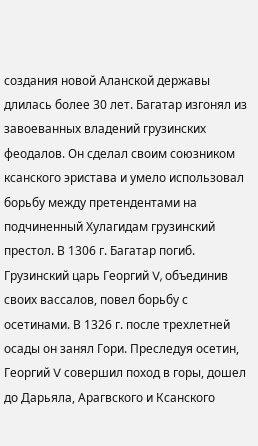создания новой Аланской державы длилась более 30 лет. Багатар изгонял из завоеванных владений грузинских феодалов. Он сделал своим союзником ксанского эристава и умело использовал борьбу между претендентами на подчиненный Хулагидам грузинский престол. В 1306 г. Багатар погиб. Грузинский царь Георгий V, объединив своих вассалов, повел борьбу с осетинами. В 1326 г. после трехлетней осады он занял Гори. Преследуя осетин, Георгий V совершил поход в горы, дошел до Дарьяла, Арагвского и Ксанского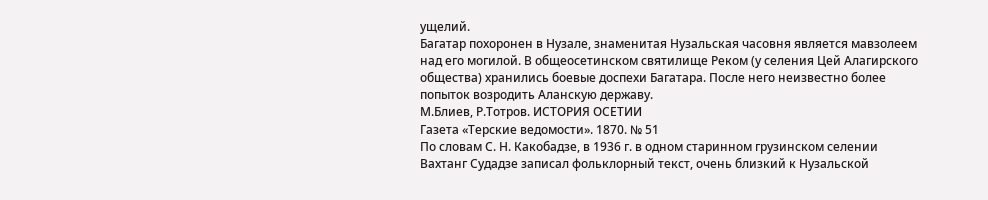ущелий.
Багатар похоронен в Нузале, знаменитая Нузальская часовня является мавзолеем над его могилой. В общеосетинском святилище Реком (у селения Цей Алагирского общества) хранились боевые доспехи Багатара. После него неизвестно более попыток возродить Аланскую державу.
М.Блиев, Р.Тотров. ИСТОРИЯ ОСЕТИИ
Газета «Терские ведомости». 1870. № 51
По словам С. Н. Какобадзе, в 1936 г. в одном старинном грузинском селении Вахтанг Судадзе записал фольклорный текст, очень близкий к Нузальской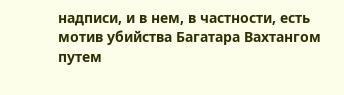надписи, и в нем, в частности, есть мотив убийства Багатара Вахтангом путем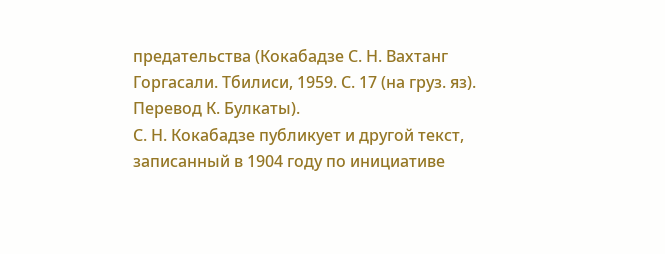предательства (Кокабадзе С. Н. Вахтанг Горгасали. Тбилиси, 1959. С. 17 (на груз. яз). Перевод К. Булкаты).
С. Н. Кокабадзе публикует и другой текст, записанный в 1904 году по инициативе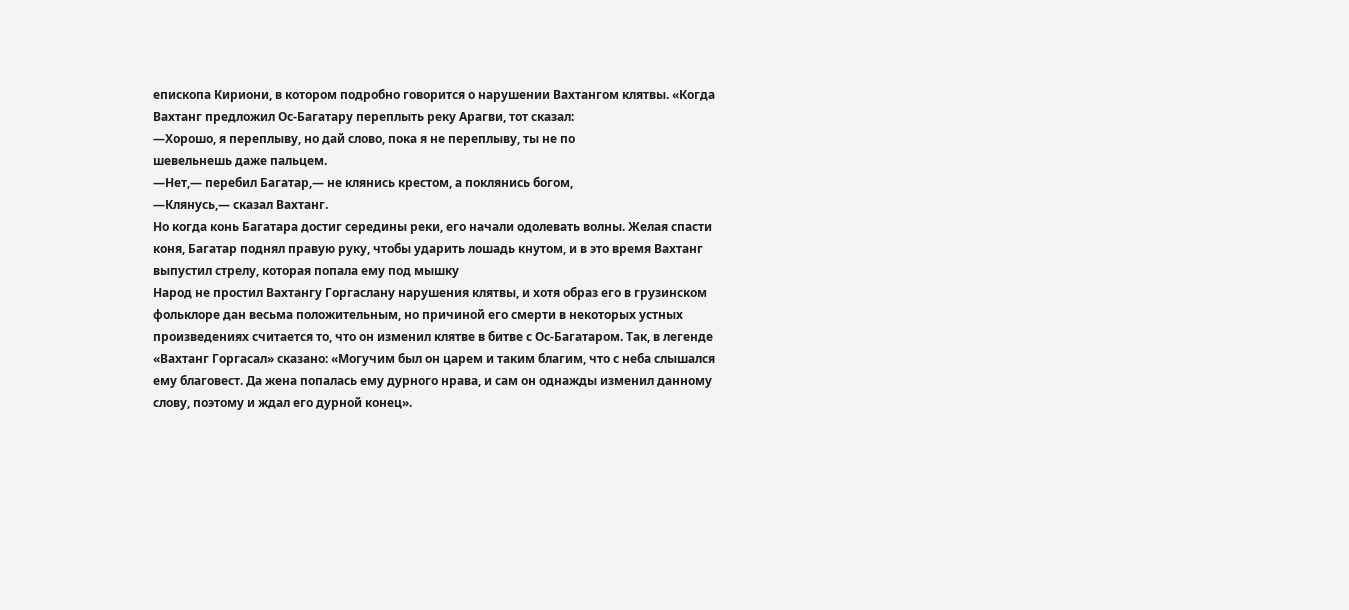епископа Кириони, в котором подробно говорится о нарушении Вахтангом клятвы. «Когда Вахтанг предложил Ос-Багатару переплыть реку Арагви, тот сказал:
—Хорошо, я переплыву, но дай слово, пока я не переплыву, ты не по
шевельнешь даже пальцем.
—Нет,— перебил Багатар,— не клянись крестом, а поклянись богом,
—Клянусь,— сказал Вахтанг.
Но когда конь Багатара достиг середины реки, его начали одолевать волны. Желая спасти коня, Багатар поднял правую руку, чтобы ударить лошадь кнутом, и в это время Вахтанг выпустил стрелу, которая попала ему под мышку
Народ не простил Вахтангу Горгаслану нарушения клятвы, и хотя образ его в грузинском фольклоре дан весьма положительным, но причиной его смерти в некоторых устных произведениях считается то, что он изменил клятве в битве с Ос-Багатаром. Так, в легенде «Вахтанг Горгасал» сказано: «Могучим был он царем и таким благим, что с неба слышался ему благовест. Да жена попалась ему дурного нрава, и сам он однажды изменил данному слову, поэтому и ждал его дурной конец».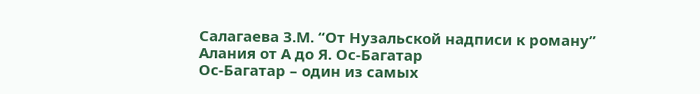Салагаева З.М. “От Нузальской надписи к роману”
Алания от А до Я. Ос-Багатар
Ос-Багатар – один из самых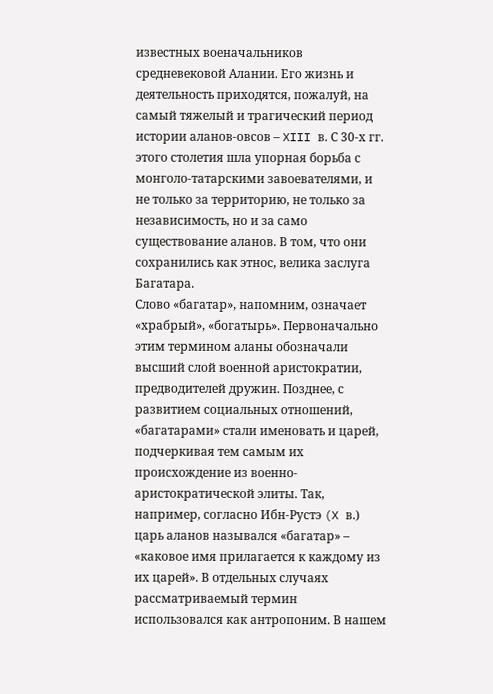известных военачальников средневековой Алании. Его жизнь и деятельность приходятся, пожалуй, на самый тяжелый и трагический период истории аланов-овсов – XIII в. С 30-х гг. этого столетия шла упорная борьба с монголо-татарскими завоевателями, и не только за территорию, не только за независимость, но и за само существование аланов. В том, что они сохранились как этнос, велика заслуга Багатара.
Слово «багатар», напомним, означает «храбрый», «богатырь». Первоначально этим термином аланы обозначали высший слой военной аристократии, предводителей дружин. Позднее, с развитием социальных отношений, «багатарами» стали именовать и царей, подчеркивая тем самым их происхождение из военно-аристократической элиты. Так, например, согласно Ибн-Рустэ (X в.) царь аланов назывался «багатар» – «каковое имя прилагается к каждому из их царей». В отдельных случаях рассматриваемый термин использовался как антропоним. В нашем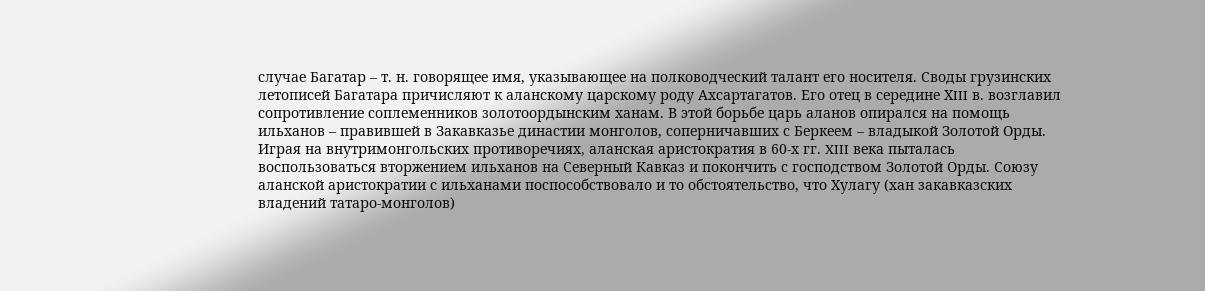случае Багатар – т. н. говорящее имя, указывающее на полководческий талант его носителя. Своды грузинских летописей Багатара причисляют к аланскому царскому роду Ахсартагатов. Его отец в середине ХIII в. возглавил сопротивление соплеменников золотоордынским ханам. В этой борьбе царь аланов опирался на помощь ильханов – правившей в Закавказье династии монголов, соперничавших с Беркеем – владыкой Золотой Орды.
Играя на внутримонгольских противоречиях, аланская аристократия в 60-х гг. XIII века пыталась воспользоваться вторжением ильханов на Северный Кавказ и покончить с господством Золотой Орды. Союзу аланской аристократии с ильханами поспособствовало и то обстоятельство, что Хулагу (хан закавказских владений татаро-монголов)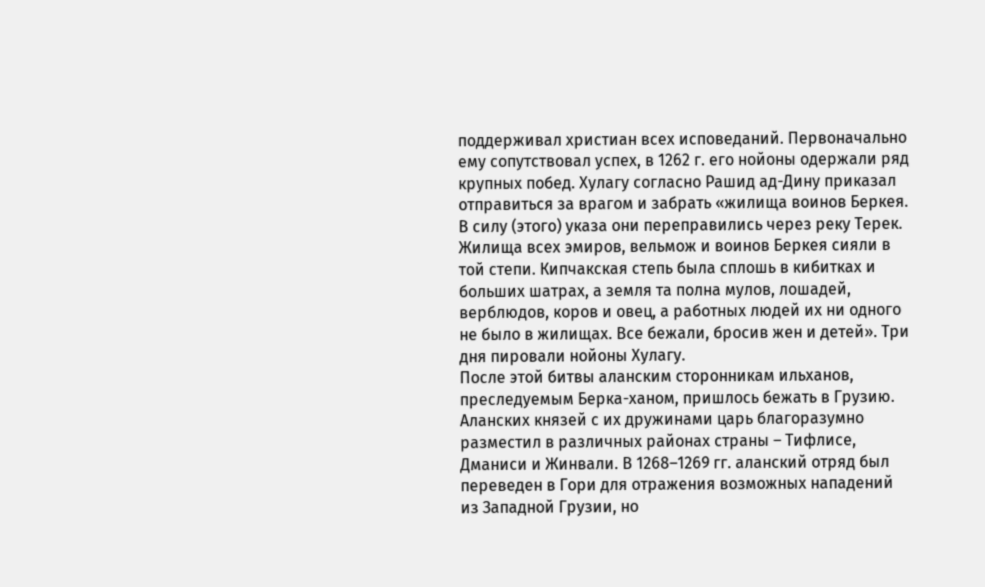поддерживал христиан всех исповеданий. Первоначально ему сопутствовал успех, в 1262 г. его нойоны одержали ряд крупных побед. Хулагу согласно Рашид ад-Дину приказал отправиться за врагом и забрать «жилища воинов Беркея. В силу (этого) указа они переправились через реку Терек. Жилища всех эмиров, вельмож и воинов Беркея сияли в той степи. Кипчакская степь была сплошь в кибитках и больших шатрах, а земля та полна мулов, лошадей, верблюдов, коров и овец, а работных людей их ни одного не было в жилищах. Все бежали, бросив жен и детей». Три дня пировали нойоны Хулагу.
После этой битвы аланским сторонникам ильханов, преследуемым Берка-ханом, пришлось бежать в Грузию. Аланских князей с их дружинами царь благоразумно разместил в различных районах страны – Тифлисе, Дманиси и Жинвали. В 1268–1269 гг. аланский отряд был переведен в Гори для отражения возможных нападений из Западной Грузии, но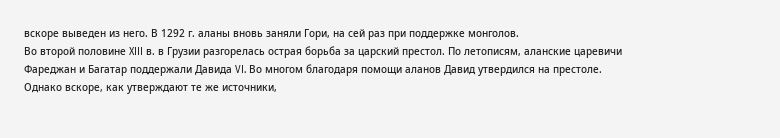вскоре выведен из него. В 1292 г. аланы вновь заняли Гори, на сей раз при поддержке монголов.
Во второй половине XIII в. в Грузии разгорелась острая борьба за царский престол. По летописям, аланские царевичи Фареджан и Багатар поддержали Давида VI. Во многом благодаря помощи аланов Давид утвердился на престоле. Однако вскоре, как утверждают те же источники,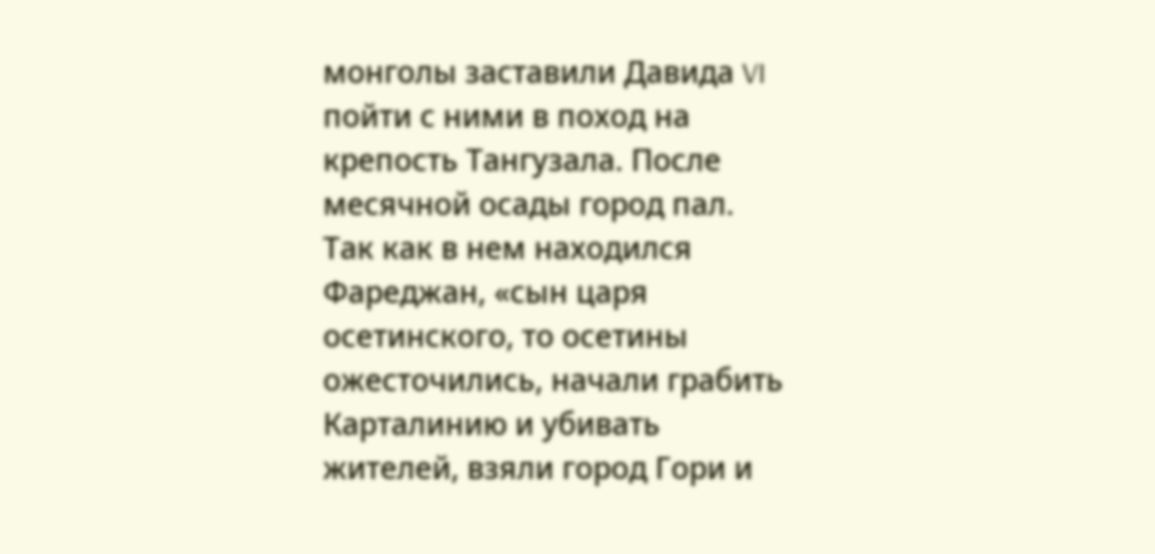монголы заставили Давида VI пойти с ними в поход на крепость Тангузала. После месячной осады город пал. Так как в нем находился Фареджан, «сын царя осетинского, то осетины ожесточились, начали грабить Карталинию и убивать жителей, взяли город Гори и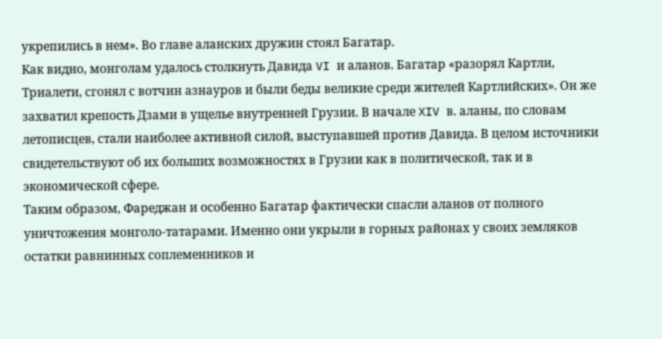укрепились в нем». Во главе аланских дружин стоял Багатар.
Как видно, монголам удалось столкнуть Давида VI и аланов. Багатар «разорял Картли, Триалети, сгонял с вотчин азнауров и были беды великие среди жителей Картлийских». Он же захватил крепость Дзами в ущелье внутренней Грузии. В начале XIV в. аланы, по словам летописцев, стали наиболее активной силой, выступавшей против Давида. В целом источники свидетельствуют об их больших возможностях в Грузии как в политической, так и в экономической сфере.
Таким образом, Фареджан и особенно Багатар фактически спасли аланов от полного уничтожения монголо-татарами. Именно они укрыли в горных районах у своих земляков остатки равнинных соплеменников и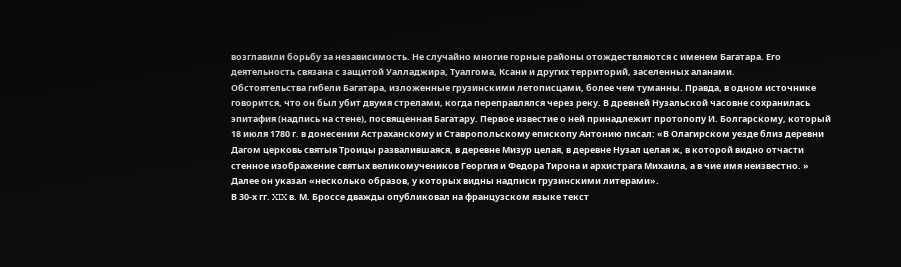возглавили борьбу за независимость. Не случайно многие горные районы отождествляются с именем Багатара. Его деятельность связана с защитой Уалладжира, Туалгома, Ксани и других территорий, заселенных аланами.
Обстоятельства гибели Багатара, изложенные грузинскими летописцами, более чем туманны. Правда, в одном источнике говорится, что он был убит двумя стрелами, когда переправлялся через реку. В древней Нузальской часовне сохранилась эпитафия (надпись на стене), посвященная Багатару. Первое известие о ней принадлежит протопопу И. Болгарскому, который 18 июля 1780 г. в донесении Астраханскому и Ставропольскому епископу Антонию писал: «В Олагирском уезде близ деревни Дагом церковь святыя Троицы развалившаяся, в деревне Мизур целая, в деревне Нузал целая ж, в которой видно отчасти стенное изображение святых великомучеников Георгия и Федора Тирона и архистрага Михаила, а в чие имя неизвестно. » Далее он указал «несколько образов, у которых видны надписи грузинскими литерами».
В 30-х гг. XIX в. М. Броссе дважды опубликовал на французском языке текст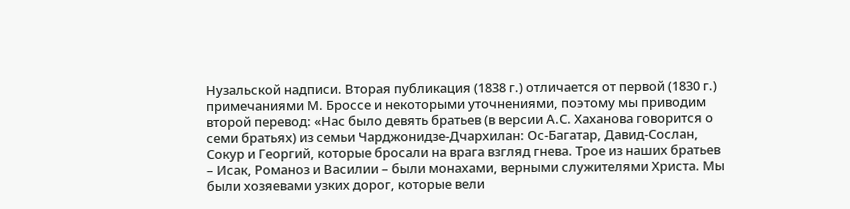Нузальской надписи. Вторая публикация (1838 г.) отличается от первой (1830 г.) примечаниями М. Броссе и некоторыми уточнениями, поэтому мы приводим второй перевод: «Нас было девять братьев (в версии А.С. Хаханова говорится о семи братьях) из семьи Чарджонидзе-Дчархилан: Ос-Багатар, Давид-Сослан, Сокур и Георгий, которые бросали на врага взгляд гнева. Трое из наших братьев – Исак, Романоз и Василии – были монахами, верными служителями Христа. Мы были хозяевами узких дорог, которые вели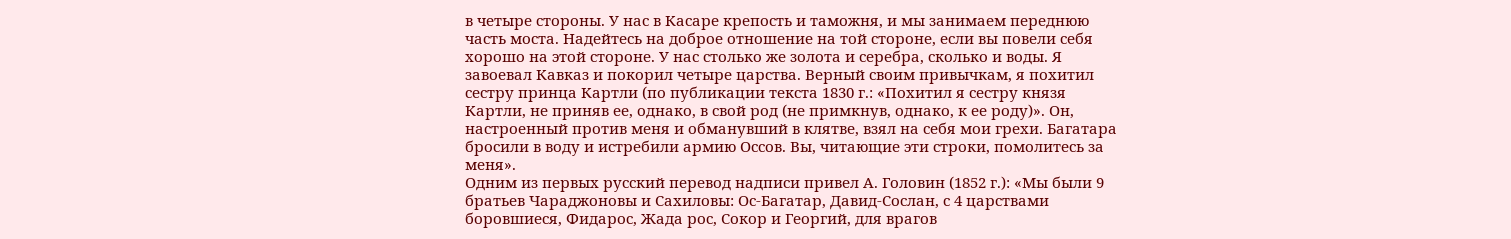в четыре стороны. У нас в Касаре крепость и таможня, и мы занимаем переднюю часть моста. Надейтесь на доброе отношение на той стороне, если вы повели себя хорошо на этой стороне. У нас столько же золота и серебра, сколько и воды. Я завоевал Кавказ и покорил четыре царства. Верный своим привычкам, я похитил сестру принца Картли (по публикации текста 1830 г.: «Похитил я сестру князя Картли, не приняв ее, однако, в свой род (не примкнув, однако, к ее роду)». Он, настроенный против меня и обманувший в клятве, взял на себя мои грехи. Багатара бросили в воду и истребили армию Оссов. Вы, читающие эти строки, помолитесь за меня».
Одним из первых русский перевод надписи привел А. Головин (1852 г.): «Мы были 9 братьев Чараджоновы и Сахиловы: Ос-Багатар, Давид-Сослан, с 4 царствами боровшиеся, Фидарос, Жада рос, Сокор и Георгий, для врагов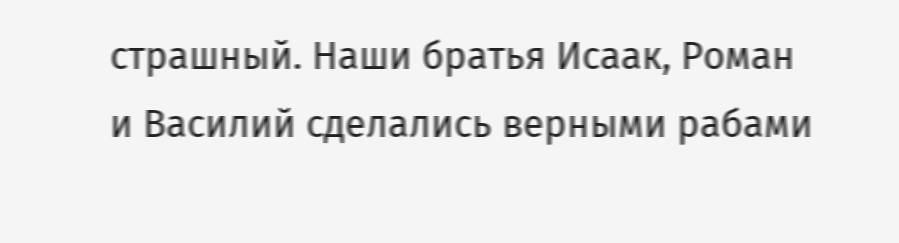страшный. Наши братья Исаак, Роман и Василий сделались верными рабами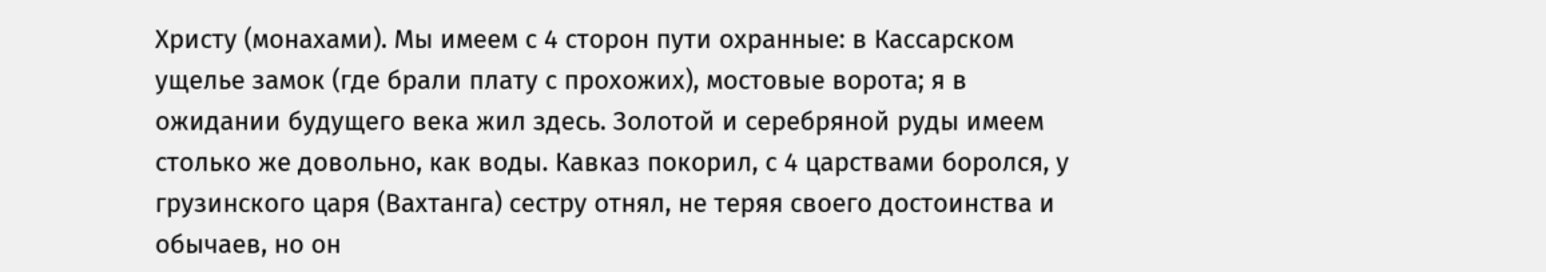Христу (монахами). Мы имеем с 4 сторон пути охранные: в Кассарском ущелье замок (где брали плату с прохожих), мостовые ворота; я в ожидании будущего века жил здесь. Золотой и серебряной руды имеем столько же довольно, как воды. Кавказ покорил, с 4 царствами боролся, у грузинского царя (Вахтанга) сестру отнял, не теряя своего достоинства и обычаев, но он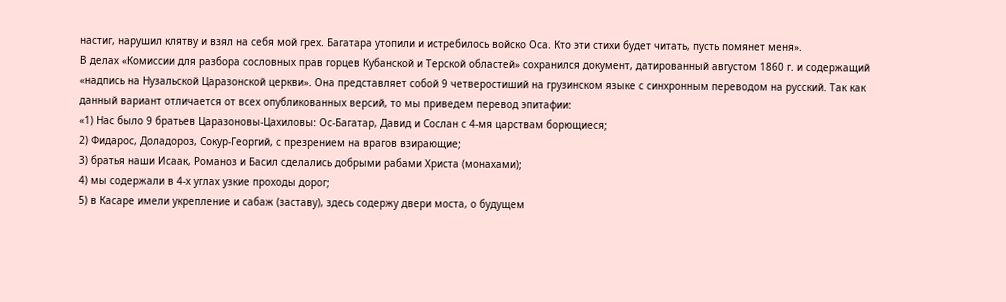настиг, нарушил клятву и взял на себя мой грех. Багатара утопили и истребилось войско Оса. Кто эти стихи будет читать, пусть помянет меня».
В делах «Комиссии для разбора сословных прав горцев Кубанской и Терской областей» сохранился документ, датированный августом 1860 г. и содержащий «надпись на Нузальской Царазонской церкви». Она представляет собой 9 четверостиший на грузинском языке с синхронным переводом на русский. Так как данный вариант отличается от всех опубликованных версий, то мы приведем перевод эпитафии:
«1) Нас было 9 братьев Царазоновы-Цахиловы: Ос-Багатар, Давид и Сослан с 4-мя царствам борющиеся;
2) Фидарос, Доладороз, Сокур-Георгий, с презрением на врагов взирающие;
3) братья наши Исаак, Романоз и Басил сделались добрыми рабами Христа (монахами);
4) мы содержали в 4-х углах узкие проходы дорог;
5) в Касаре имели укрепление и сабаж (заставу), здесь содержу двери моста, о будущем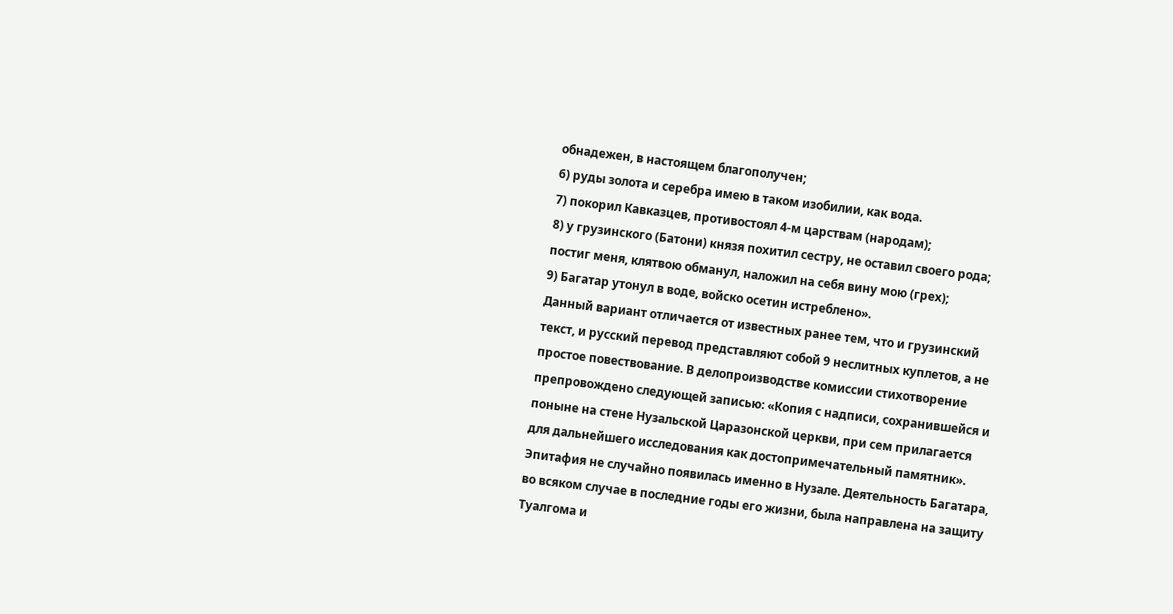обнадежен, в настоящем благополучен;
6) руды золота и серебра имею в таком изобилии, как вода.
7) покорил Кавказцев, противостоял 4-м царствам (народам);
8) у грузинского (Батони) князя похитил сестру, не оставил своего рода; постиг меня, клятвою обманул, наложил на себя вину мою (грех);
9) Багатар утонул в воде, войско осетин истреблено».
Данный вариант отличается от известных ранее тем, что и грузинский текст, и русский перевод представляют собой 9 неслитных куплетов, а не простое повествование. В делопроизводстве комиссии стихотворение препровождено следующей записью: «Копия с надписи, сохранившейся и поныне на стене Нузальской Царазонской церкви, при сем прилагается для дальнейшего исследования как достопримечательный памятник».
Эпитафия не случайно появилась именно в Нузале. Деятельность Багатара, во всяком случае в последние годы его жизни, была направлена на защиту Туалгома и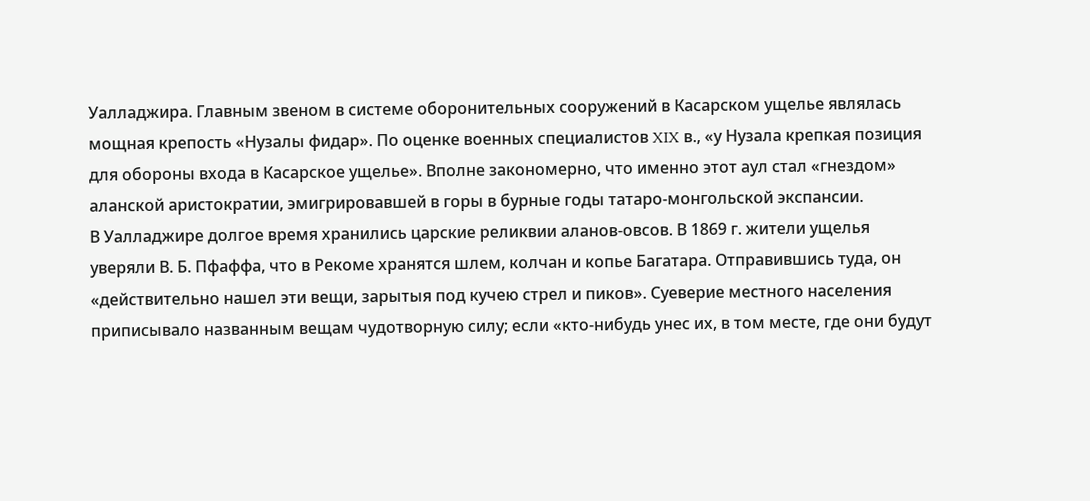Уалладжира. Главным звеном в системе оборонительных сооружений в Касарском ущелье являлась мощная крепость «Нузалы фидар». По оценке военных специалистов XIX в., «у Нузала крепкая позиция для обороны входа в Касарское ущелье». Вполне закономерно, что именно этот аул стал «гнездом» аланской аристократии, эмигрировавшей в горы в бурные годы татаро-монгольской экспансии.
В Уалладжире долгое время хранились царские реликвии аланов-овсов. В 1869 г. жители ущелья уверяли В. Б. Пфаффа, что в Рекоме хранятся шлем, колчан и копье Багатара. Отправившись туда, он «действительно нашел эти вещи, зарытыя под кучею стрел и пиков». Суеверие местного населения приписывало названным вещам чудотворную силу; если «кто-нибудь унес их, в том месте, где они будут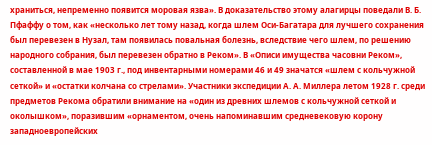храниться, непременно появится моровая язва». В доказательство этому алагирцы поведали В. Б. Пфаффу о том, как «несколько лет тому назад, когда шлем Оси-Багатара для лучшего сохранения был перевезен в Нузал, там появилась повальная болезнь, вследствие чего шлем, по решению народного собрания, был перевезен обратно в Реком». В «Описи имущества часовни Реком», составленной в мае 1903 г., под инвентарными номерами 46 и 49 значатся «шлем с кольчужной сеткой» и «остатки колчана со стрелами». Участники экспедиции А. А. Миллера летом 1928 г. среди предметов Рекома обратили внимание на «один из древних шлемов с кольчужной сеткой и околышком», поразившим «орнаментом, очень напоминавшим средневековую корону западноевропейских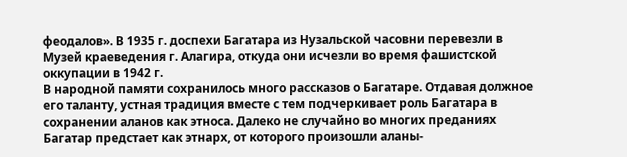феодалов». В 1935 г. доспехи Багатара из Нузальской часовни перевезли в Музей краеведения г. Алагира, откуда они исчезли во время фашистской оккупации в 1942 г.
В народной памяти сохранилось много рассказов о Багатаре. Отдавая должное его таланту, устная традиция вместе с тем подчеркивает роль Багатара в сохранении аланов как этноса. Далеко не случайно во многих преданиях Багатар предстает как этнарх, от которого произошли аланы-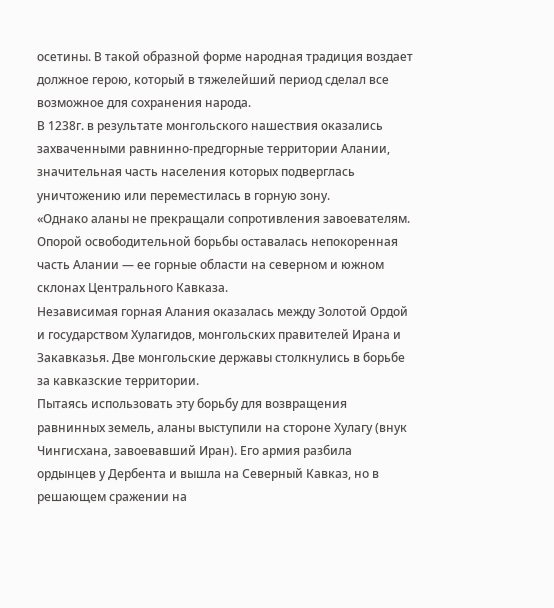осетины. В такой образной форме народная традиция воздает должное герою, который в тяжелейший период сделал все возможное для сохранения народа.
В 1238г. в результате монгольского нашествия оказались захваченными равнинно-предгорные территории Алании, значительная часть населения которых подверглась уничтожению или переместилась в горную зону.
«Однако аланы не прекращали сопротивления завоевателям. Опорой освободительной борьбы оставалась непокоренная часть Алании — ее горные области на северном и южном склонах Центрального Кавказа.
Независимая горная Алания оказалась между Золотой Ордой и государством Хулагидов, монгольских правителей Ирана и Закавказья. Две монгольские державы столкнулись в борьбе за кавказские территории.
Пытаясь использовать эту борьбу для возвращения равнинных земель, аланы выступили на стороне Хулагу (внук Чингисхана, завоевавший Иран). Его армия разбила ордынцев у Дербента и вышла на Северный Кавказ, но в решающем сражении на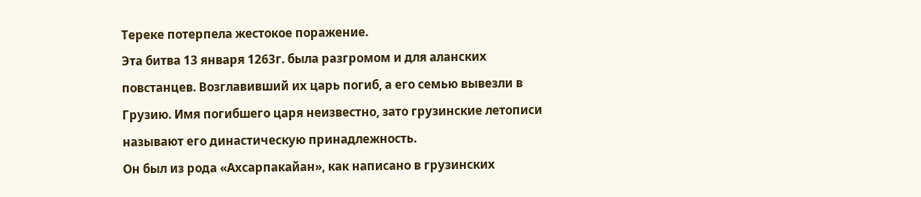Тереке потерпела жестокое поражение.
Эта битва 13 января 1263г. была разгромом и для аланских повстанцев. Возглавивший их царь погиб, а его семью вывезли в Грузию. Имя погибшего царя неизвестно, зато грузинские летописи называют его династическую принадлежность.
Он был из рода «Ахсарпакайан», как написано в грузинских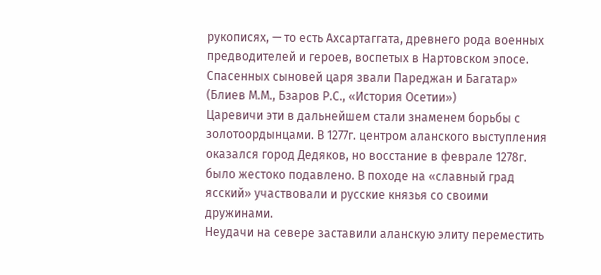рукописях, — то есть Ахсартаггата, древнего рода военных предводителей и героев, воспетых в Нартовском эпосе. Спасенных сыновей царя звали Пареджан и Багатар»
(Блиев М.М., Бзаров Р.С., «История Осетии»)
Царевичи эти в дальнейшем стали знаменем борьбы с золотоордынцами. В 1277г. центром аланского выступления оказался город Дедяков, но восстание в феврале 1278г. было жестоко подавлено. В походе на «славный град ясский» участвовали и русские князья со своими дружинами.
Неудачи на севере заставили аланскую элиту переместить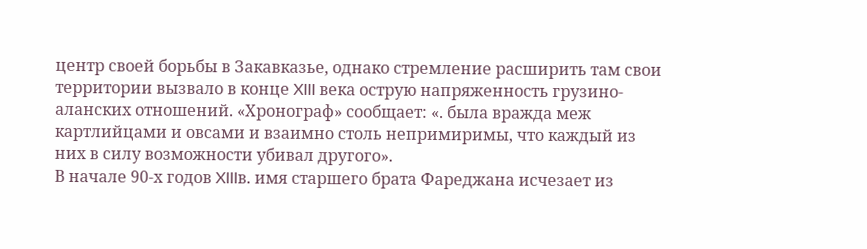центр своей борьбы в Закавказье, однако стремление расширить там свои территории вызвало в конце XIII века острую напряженность грузино-аланских отношений. «Хронограф» сообщает: «. была вражда меж картлийцами и овсами и взаимно столь непримиримы, что каждый из них в силу возможности убивал другого».
В начале 90-х годов XIIIв. имя старшего брата Фареджана исчезает из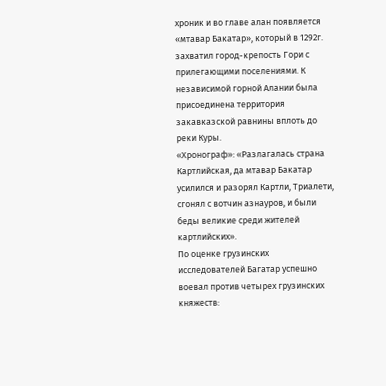хроник и во главе алан появляется «мтавар Бакатар», который в 1292г. захватил город-крепость Гори с прилегающими поселениями. К независимой горной Алании была присоединена территория закавказской равнины вплоть до реки Куры.
«Хронограф»: «Разлагалась страна Картлийская, да мтавар Бакатар усилился и разорял Картли, Триалети, сгонял с вотчин азнауров, и были беды великие среди жителей картлийских».
По оценке грузинских исследователей Багатар успешно воевал против четырех грузинских княжеств: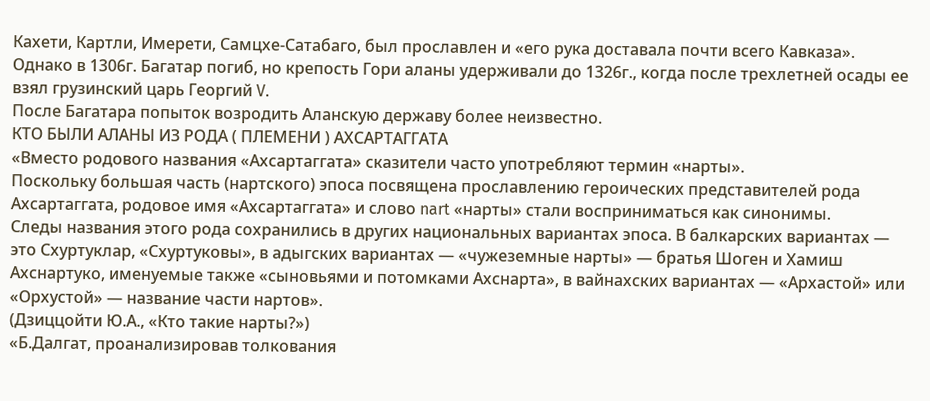Кахети, Картли, Имерети, Самцхе-Сатабаго, был прославлен и «его рука доставала почти всего Кавказа».
Однако в 1306г. Багатар погиб, но крепость Гори аланы удерживали до 1326г., когда после трехлетней осады ее взял грузинский царь Георгий V.
После Багатара попыток возродить Аланскую державу более неизвестно.
КТО БЫЛИ АЛАНЫ ИЗ РОДА ( ПЛЕМЕНИ ) АХСАРТАГГАТА
«Вместо родового названия «Ахсартаггата» сказители часто употребляют термин «нарты».
Поскольку большая часть (нартского) эпоса посвящена прославлению героических представителей рода Ахсартаггата, родовое имя «Ахсартаггата» и слово nart «нарты» стали восприниматься как синонимы.
Следы названия этого рода сохранились в других национальных вариантах эпоса. В балкарских вариантах — это Схуртуклар, «Схуртуковы», в адыгских вариантах — «чужеземные нарты» — братья Шоген и Хамиш Ахснартуко, именуемые также «сыновьями и потомками Ахснарта», в вайнахских вариантах — «Архастой» или «Орхустой» — название части нартов».
(Дзиццойти Ю.А., «Кто такие нарты?»)
«Б.Далгат, проанализировав толкования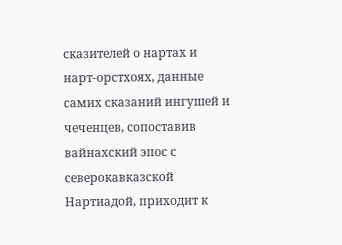сказителей о нартах и нарт-орстхоях, данные самих сказаний ингушей и чеченцев, сопоставив вайнахский эпос с северокавказской Нартиадой, приходит к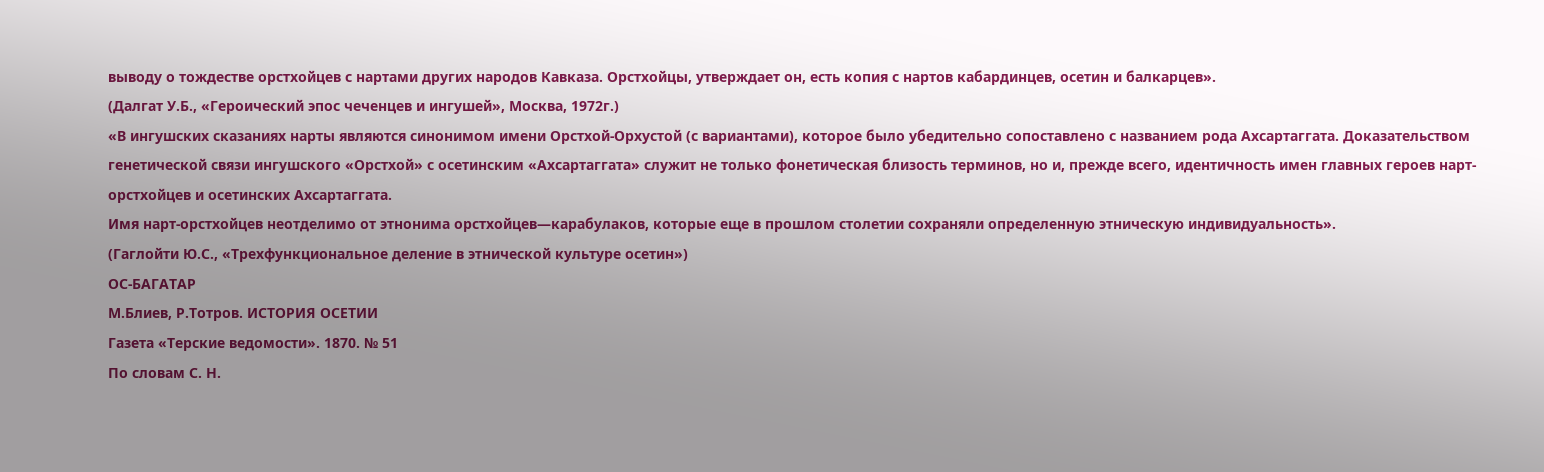выводу о тождестве орстхойцев с нартами других народов Кавказа. Орстхойцы, утверждает он, есть копия с нартов кабардинцев, осетин и балкарцев».
(Далгат У.Б., «Героический эпос чеченцев и ингушей», Москва, 1972г.)
«В ингушских сказаниях нарты являются синонимом имени Орстхой-Орхустой (с вариантами), которое было убедительно сопоставлено с названием рода Ахсартаггата. Доказательством генетической связи ингушского «Орстхой» с осетинским «Ахсартаггата» служит не только фонетическая близость терминов, но и, прежде всего, идентичность имен главных героев нарт-орстхойцев и осетинских Ахсартаггата.
Имя нарт-орстхойцев неотделимо от этнонима орстхойцев—карабулаков, которые еще в прошлом столетии сохраняли определенную этническую индивидуальность».
(Гаглойти Ю.С., «Трехфункциональное деление в этнической культуре осетин»)
ОС-БАГАТАР
М.Блиев, Р.Тотров. ИСТОРИЯ ОСЕТИИ
Газета «Терские ведомости». 1870. № 51
По словам С. Н.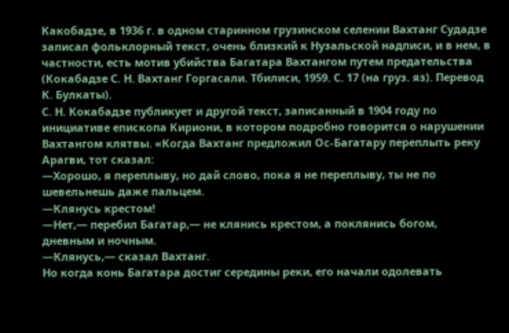Какобадзе, в 1936 г. в одном старинном грузинском селении Вахтанг Судадзе записал фольклорный текст, очень близкий к Нузальской надписи, и в нем, в частности, есть мотив убийства Багатара Вахтангом путем предательства (Кокабадзе С. Н. Вахтанг Горгасали. Тбилиси, 1959. С. 17 (на груз. яз). Перевод К. Булкаты).
С. Н. Кокабадзе публикует и другой текст, записанный в 1904 году по инициативе епископа Кириони, в котором подробно говорится о нарушении Вахтангом клятвы. «Когда Вахтанг предложил Ос-Багатару переплыть реку Арагви, тот сказал:
—Хорошо, я переплыву, но дай слово, пока я не переплыву, ты не по
шевельнешь даже пальцем.
—Клянусь крестом!
—Нет,— перебил Багатар,— не клянись крестом, а поклянись богом,
дневным и ночным.
—Клянусь,— сказал Вахтанг.
Но когда конь Багатара достиг середины реки, его начали одолевать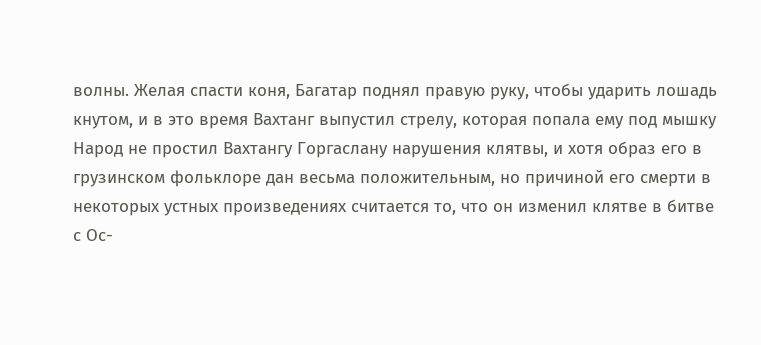волны. Желая спасти коня, Багатар поднял правую руку, чтобы ударить лошадь кнутом, и в это время Вахтанг выпустил стрелу, которая попала ему под мышку
Народ не простил Вахтангу Горгаслану нарушения клятвы, и хотя образ его в грузинском фольклоре дан весьма положительным, но причиной его смерти в некоторых устных произведениях считается то, что он изменил клятве в битве с Ос-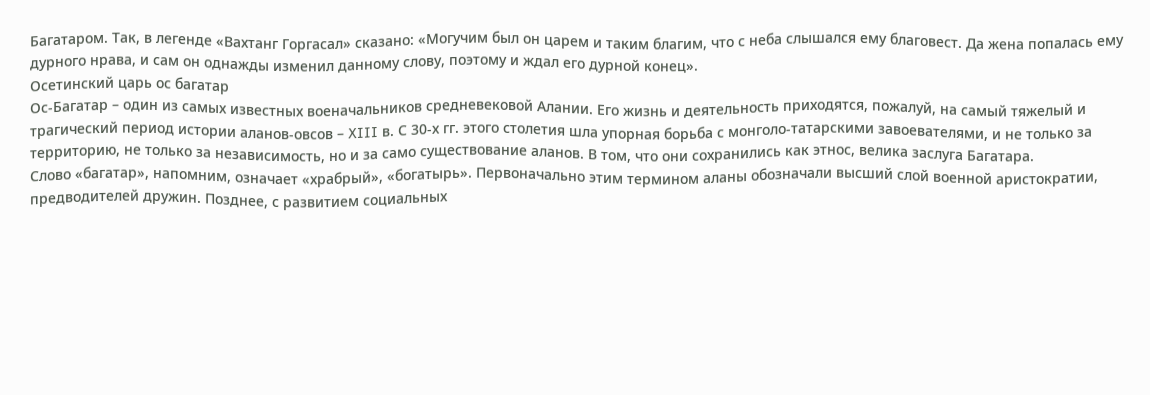Багатаром. Так, в легенде «Вахтанг Горгасал» сказано: «Могучим был он царем и таким благим, что с неба слышался ему благовест. Да жена попалась ему дурного нрава, и сам он однажды изменил данному слову, поэтому и ждал его дурной конец».
Осетинский царь ос багатар
Ос-Багатар – один из самых известных военачальников средневековой Алании. Его жизнь и деятельность приходятся, пожалуй, на самый тяжелый и трагический период истории аланов-овсов – XIII в. С 30-х гг. этого столетия шла упорная борьба с монголо-татарскими завоевателями, и не только за территорию, не только за независимость, но и за само существование аланов. В том, что они сохранились как этнос, велика заслуга Багатара.
Слово «багатар», напомним, означает «храбрый», «богатырь». Первоначально этим термином аланы обозначали высший слой военной аристократии, предводителей дружин. Позднее, с развитием социальных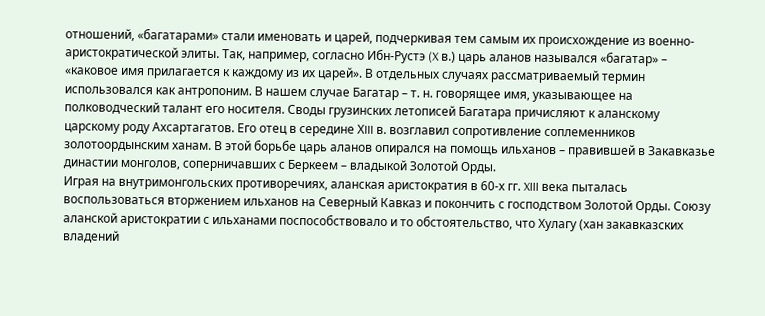отношений, «багатарами» стали именовать и царей, подчеркивая тем самым их происхождение из военно-аристократической элиты. Так, например, согласно Ибн-Рустэ (X в.) царь аланов назывался «багатар» – «каковое имя прилагается к каждому из их царей». В отдельных случаях рассматриваемый термин использовался как антропоним. В нашем случае Багатар – т. н. говорящее имя, указывающее на полководческий талант его носителя. Своды грузинских летописей Багатара причисляют к аланскому царскому роду Ахсартагатов. Его отец в середине ХIII в. возглавил сопротивление соплеменников золотоордынским ханам. В этой борьбе царь аланов опирался на помощь ильханов – правившей в Закавказье династии монголов, соперничавших с Беркеем – владыкой Золотой Орды.
Играя на внутримонгольских противоречиях, аланская аристократия в 60-х гг. XIII века пыталась воспользоваться вторжением ильханов на Северный Кавказ и покончить с господством Золотой Орды. Союзу аланской аристократии с ильханами поспособствовало и то обстоятельство, что Хулагу (хан закавказских владений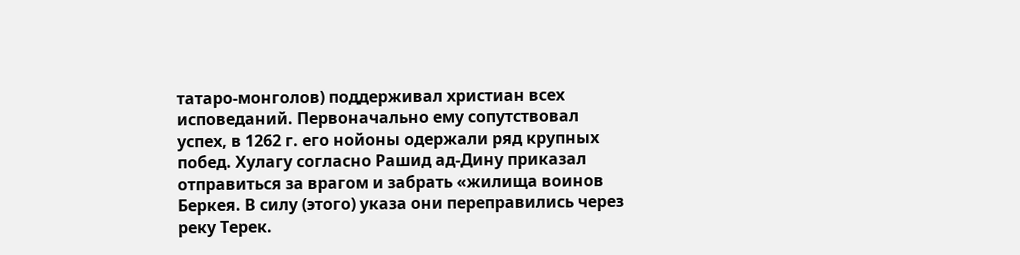татаро-монголов) поддерживал христиан всех исповеданий. Первоначально ему сопутствовал успех, в 1262 г. его нойоны одержали ряд крупных побед. Хулагу согласно Рашид ад-Дину приказал отправиться за врагом и забрать «жилища воинов Беркея. В силу (этого) указа они переправились через реку Терек.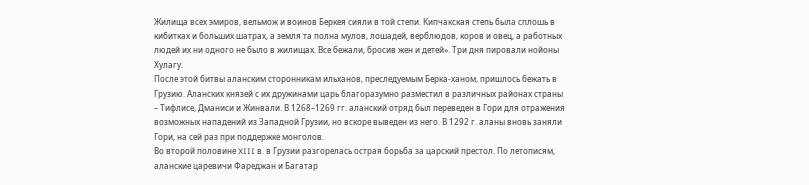Жилища всех эмиров, вельмож и воинов Беркея сияли в той степи. Кипчакская степь была сплошь в кибитках и больших шатрах, а земля та полна мулов, лошадей, верблюдов, коров и овец, а работных людей их ни одного не было в жилищах. Все бежали, бросив жен и детей». Три дня пировали нойоны Хулагу.
После этой битвы аланским сторонникам ильханов, преследуемым Берка-ханом, пришлось бежать в Грузию. Аланских князей с их дружинами царь благоразумно разместил в различных районах страны – Тифлисе, Дманиси и Жинвали. В 1268–1269 гг. аланский отряд был переведен в Гори для отражения возможных нападений из Западной Грузии, но вскоре выведен из него. В 1292 г. аланы вновь заняли Гори, на сей раз при поддержке монголов.
Во второй половине XIII в. в Грузии разгорелась острая борьба за царский престол. По летописям, аланские царевичи Фареджан и Багатар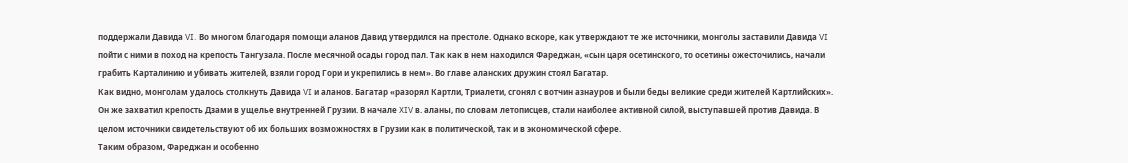поддержали Давида VI. Во многом благодаря помощи аланов Давид утвердился на престоле. Однако вскоре, как утверждают те же источники, монголы заставили Давида VI пойти с ними в поход на крепость Тангузала. После месячной осады город пал. Так как в нем находился Фареджан, «сын царя осетинского, то осетины ожесточились, начали грабить Карталинию и убивать жителей, взяли город Гори и укрепились в нем». Во главе аланских дружин стоял Багатар.
Как видно, монголам удалось столкнуть Давида VI и аланов. Багатар «разорял Картли, Триалети, сгонял с вотчин азнауров и были беды великие среди жителей Картлийских». Он же захватил крепость Дзами в ущелье внутренней Грузии. В начале XIV в. аланы, по словам летописцев, стали наиболее активной силой, выступавшей против Давида. В целом источники свидетельствуют об их больших возможностях в Грузии как в политической, так и в экономической сфере.
Таким образом, Фареджан и особенно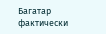Багатар фактически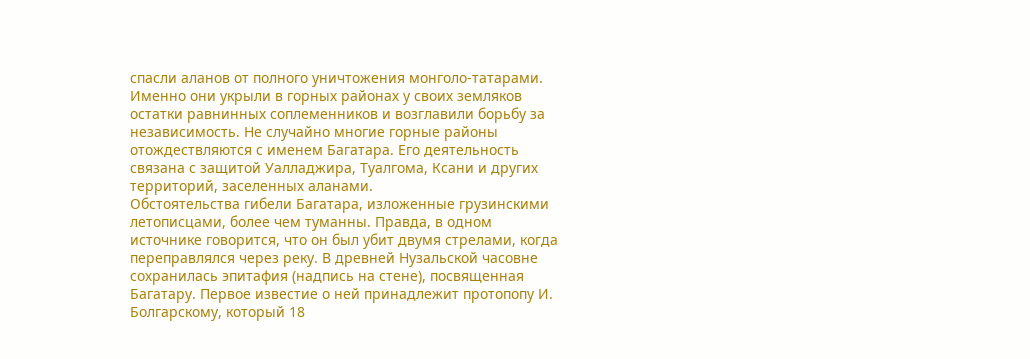спасли аланов от полного уничтожения монголо-татарами. Именно они укрыли в горных районах у своих земляков остатки равнинных соплеменников и возглавили борьбу за независимость. Не случайно многие горные районы отождествляются с именем Багатара. Его деятельность связана с защитой Уалладжира, Туалгома, Ксани и других территорий, заселенных аланами.
Обстоятельства гибели Багатара, изложенные грузинскими летописцами, более чем туманны. Правда, в одном источнике говорится, что он был убит двумя стрелами, когда переправлялся через реку. В древней Нузальской часовне сохранилась эпитафия (надпись на стене), посвященная Багатару. Первое известие о ней принадлежит протопопу И. Болгарскому, который 18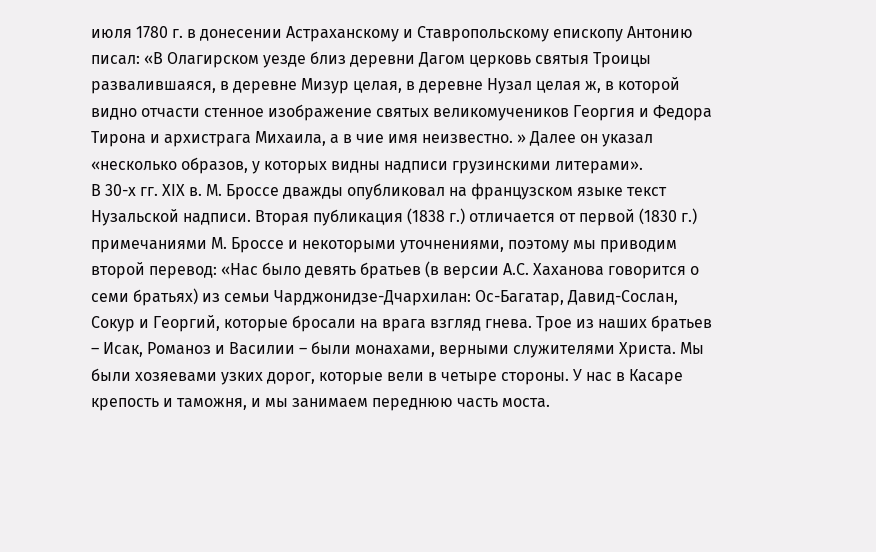июля 1780 г. в донесении Астраханскому и Ставропольскому епископу Антонию писал: «В Олагирском уезде близ деревни Дагом церковь святыя Троицы развалившаяся, в деревне Мизур целая, в деревне Нузал целая ж, в которой видно отчасти стенное изображение святых великомучеников Георгия и Федора Тирона и архистрага Михаила, а в чие имя неизвестно. » Далее он указал «несколько образов, у которых видны надписи грузинскими литерами».
В 30-х гг. XIX в. М. Броссе дважды опубликовал на французском языке текст Нузальской надписи. Вторая публикация (1838 г.) отличается от первой (1830 г.) примечаниями М. Броссе и некоторыми уточнениями, поэтому мы приводим второй перевод: «Нас было девять братьев (в версии А.С. Хаханова говорится о семи братьях) из семьи Чарджонидзе-Дчархилан: Ос-Багатар, Давид-Сослан, Сокур и Георгий, которые бросали на врага взгляд гнева. Трое из наших братьев – Исак, Романоз и Василии – были монахами, верными служителями Христа. Мы были хозяевами узких дорог, которые вели в четыре стороны. У нас в Касаре крепость и таможня, и мы занимаем переднюю часть моста.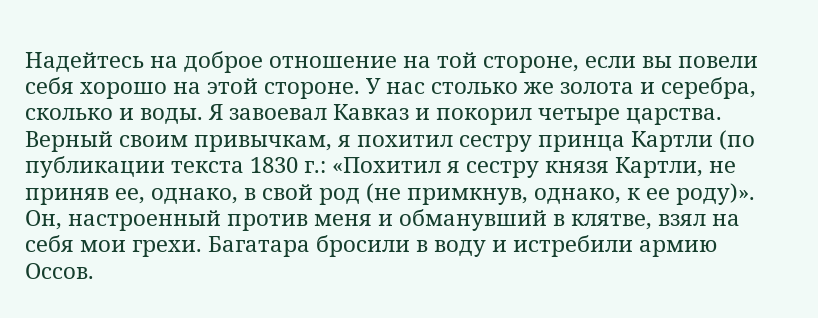Надейтесь на доброе отношение на той стороне, если вы повели себя хорошо на этой стороне. У нас столько же золота и серебра, сколько и воды. Я завоевал Кавказ и покорил четыре царства. Верный своим привычкам, я похитил сестру принца Картли (по публикации текста 1830 г.: «Похитил я сестру князя Картли, не приняв ее, однако, в свой род (не примкнув, однако, к ее роду)». Он, настроенный против меня и обманувший в клятве, взял на себя мои грехи. Багатара бросили в воду и истребили армию Оссов.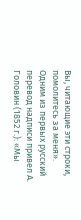Вы, читающие эти строки, помолитесь за меня».
Одним из первых русский перевод надписи привел А. Головин (1852 г.): «Мы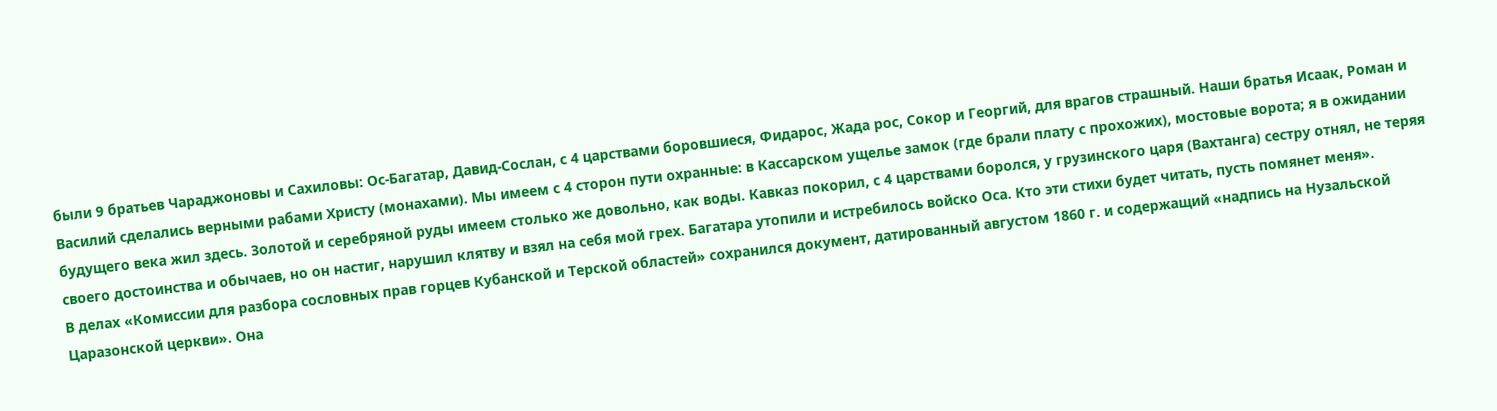были 9 братьев Чараджоновы и Сахиловы: Ос-Багатар, Давид-Сослан, с 4 царствами боровшиеся, Фидарос, Жада рос, Сокор и Георгий, для врагов страшный. Наши братья Исаак, Роман и Василий сделались верными рабами Христу (монахами). Мы имеем с 4 сторон пути охранные: в Кассарском ущелье замок (где брали плату с прохожих), мостовые ворота; я в ожидании будущего века жил здесь. Золотой и серебряной руды имеем столько же довольно, как воды. Кавказ покорил, с 4 царствами боролся, у грузинского царя (Вахтанга) сестру отнял, не теряя своего достоинства и обычаев, но он настиг, нарушил клятву и взял на себя мой грех. Багатара утопили и истребилось войско Оса. Кто эти стихи будет читать, пусть помянет меня».
В делах «Комиссии для разбора сословных прав горцев Кубанской и Терской областей» сохранился документ, датированный августом 1860 г. и содержащий «надпись на Нузальской Царазонской церкви». Она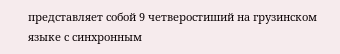представляет собой 9 четверостиший на грузинском языке с синхронным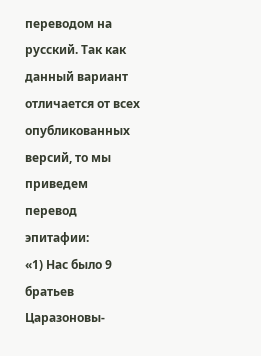переводом на русский. Так как данный вариант отличается от всех опубликованных версий, то мы приведем перевод эпитафии:
«1) Нас было 9 братьев Царазоновы-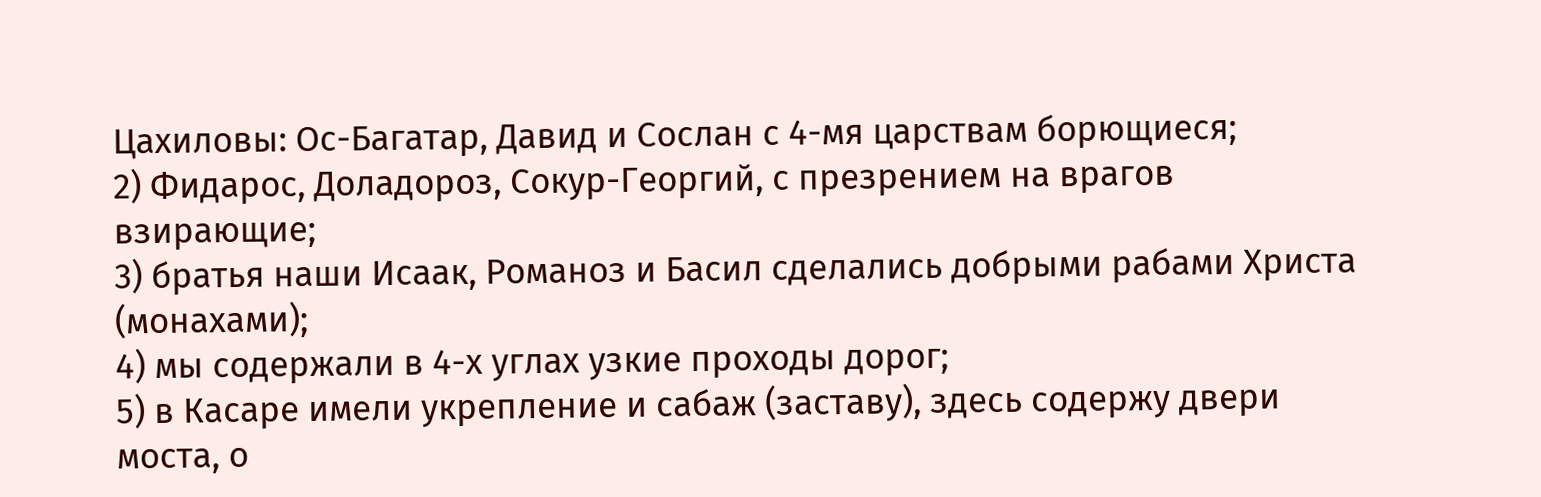Цахиловы: Ос-Багатар, Давид и Сослан с 4-мя царствам борющиеся;
2) Фидарос, Доладороз, Сокур-Георгий, с презрением на врагов взирающие;
3) братья наши Исаак, Романоз и Басил сделались добрыми рабами Христа (монахами);
4) мы содержали в 4-х углах узкие проходы дорог;
5) в Касаре имели укрепление и сабаж (заставу), здесь содержу двери моста, о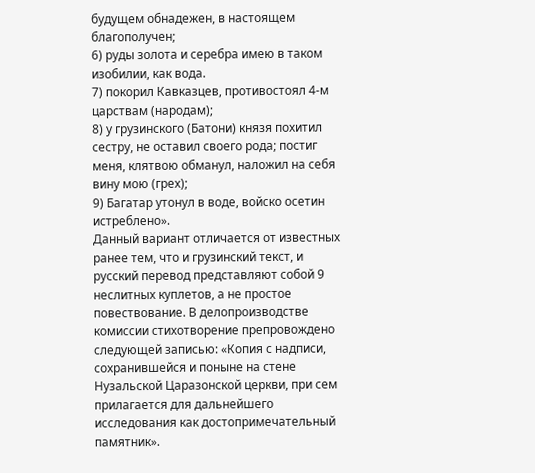будущем обнадежен, в настоящем благополучен;
6) руды золота и серебра имею в таком изобилии, как вода.
7) покорил Кавказцев, противостоял 4-м царствам (народам);
8) у грузинского (Батони) князя похитил сестру, не оставил своего рода; постиг меня, клятвою обманул, наложил на себя вину мою (грех);
9) Багатар утонул в воде, войско осетин истреблено».
Данный вариант отличается от известных ранее тем, что и грузинский текст, и русский перевод представляют собой 9 неслитных куплетов, а не простое повествование. В делопроизводстве комиссии стихотворение препровождено следующей записью: «Копия с надписи, сохранившейся и поныне на стене Нузальской Царазонской церкви, при сем прилагается для дальнейшего исследования как достопримечательный памятник».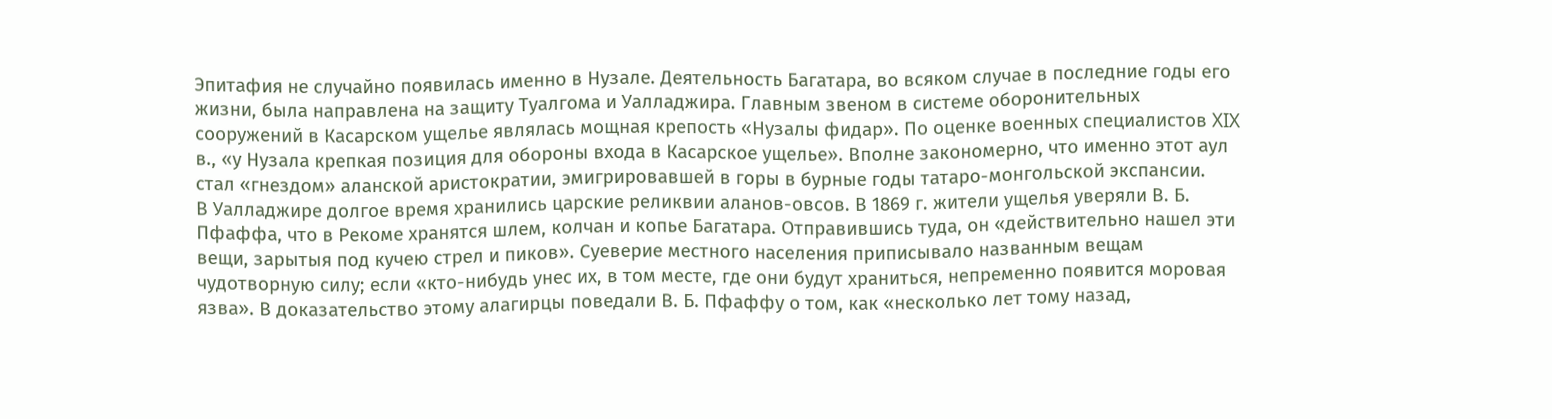Эпитафия не случайно появилась именно в Нузале. Деятельность Багатара, во всяком случае в последние годы его жизни, была направлена на защиту Туалгома и Уалладжира. Главным звеном в системе оборонительных сооружений в Касарском ущелье являлась мощная крепость «Нузалы фидар». По оценке военных специалистов XIX в., «у Нузала крепкая позиция для обороны входа в Касарское ущелье». Вполне закономерно, что именно этот аул стал «гнездом» аланской аристократии, эмигрировавшей в горы в бурные годы татаро-монгольской экспансии.
В Уалладжире долгое время хранились царские реликвии аланов-овсов. В 1869 г. жители ущелья уверяли В. Б. Пфаффа, что в Рекоме хранятся шлем, колчан и копье Багатара. Отправившись туда, он «действительно нашел эти вещи, зарытыя под кучею стрел и пиков». Суеверие местного населения приписывало названным вещам чудотворную силу; если «кто-нибудь унес их, в том месте, где они будут храниться, непременно появится моровая язва». В доказательство этому алагирцы поведали В. Б. Пфаффу о том, как «несколько лет тому назад,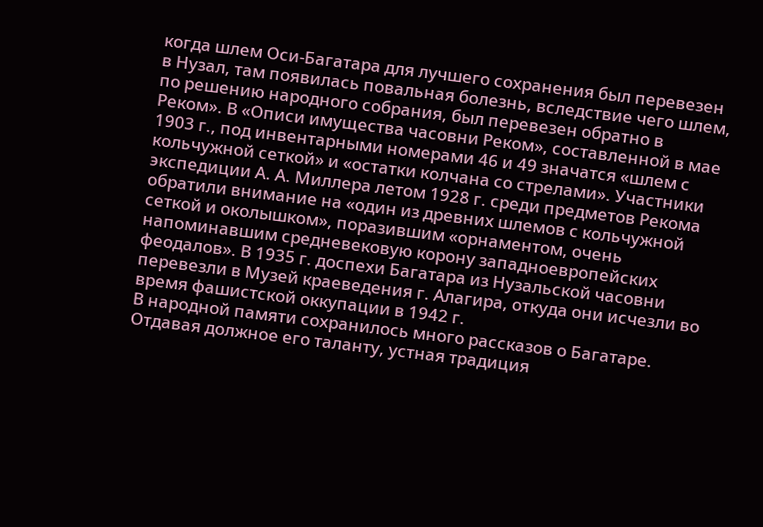когда шлем Оси-Багатара для лучшего сохранения был перевезен в Нузал, там появилась повальная болезнь, вследствие чего шлем, по решению народного собрания, был перевезен обратно в Реком». В «Описи имущества часовни Реком», составленной в мае 1903 г., под инвентарными номерами 46 и 49 значатся «шлем с кольчужной сеткой» и «остатки колчана со стрелами». Участники экспедиции А. А. Миллера летом 1928 г. среди предметов Рекома обратили внимание на «один из древних шлемов с кольчужной сеткой и околышком», поразившим «орнаментом, очень напоминавшим средневековую корону западноевропейских феодалов». В 1935 г. доспехи Багатара из Нузальской часовни перевезли в Музей краеведения г. Алагира, откуда они исчезли во время фашистской оккупации в 1942 г.
В народной памяти сохранилось много рассказов о Багатаре. Отдавая должное его таланту, устная традиция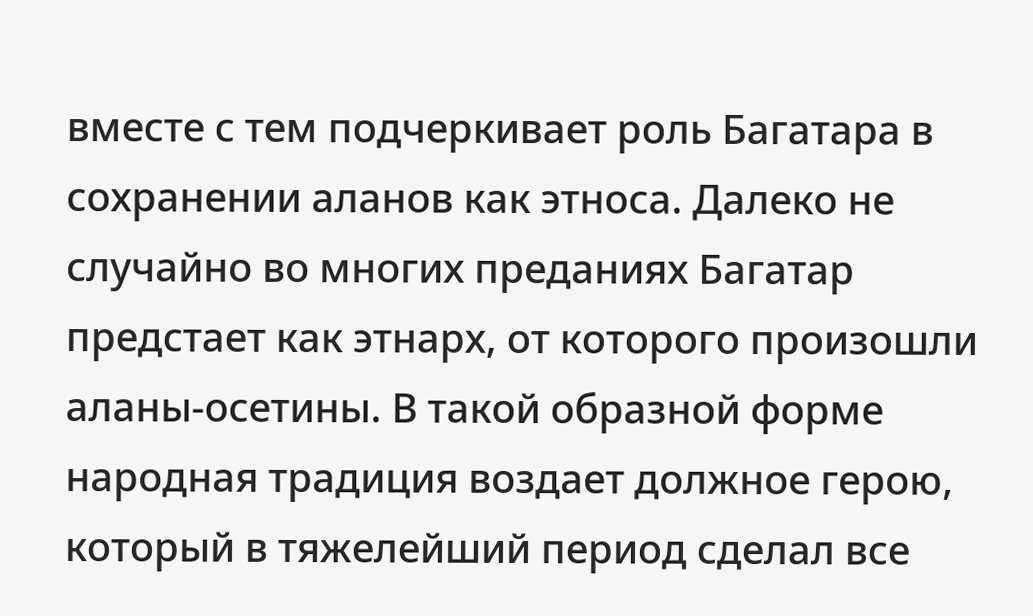вместе с тем подчеркивает роль Багатара в сохранении аланов как этноса. Далеко не случайно во многих преданиях Багатар предстает как этнарх, от которого произошли аланы-осетины. В такой образной форме народная традиция воздает должное герою, который в тяжелейший период сделал все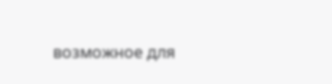возможное для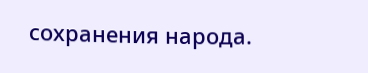сохранения народа.